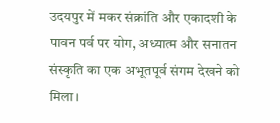उदयपुर में मकर संक्रांति और एकादशी के पावन पर्व पर योग, अध्यात्म और सनातन संस्कृति का एक अभूतपूर्व संगम देखने को मिला।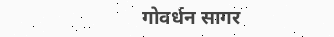गोवर्धन सागर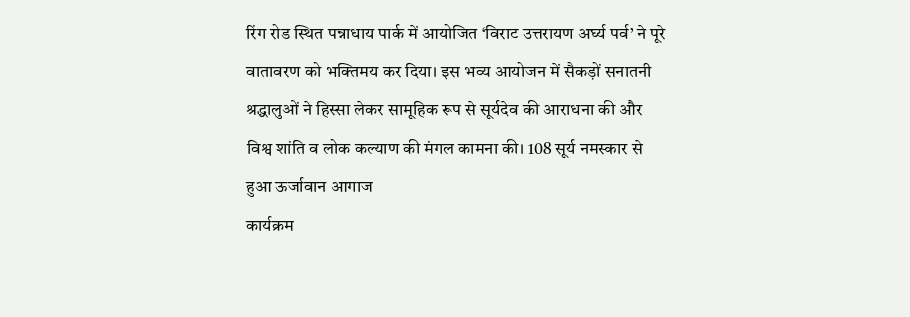रिंग रोड स्थित पन्नाधाय पार्क में आयोजित ‘विराट उत्तरायण अर्घ्य पर्व’ ने पूरे वातावरण को भक्तिमय कर दिया। इस भव्य आयोजन में सैकड़ों सनातनी श्रद्धालुओं ने हिस्सा लेकर सामूहिक रूप से सूर्यदेव की आराधना की और विश्व शांति व लोक कल्याण की मंगल कामना की। 108 सूर्य नमस्कार से हुआ ऊर्जावान आगाज
कार्यक्रम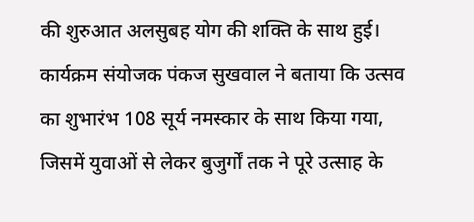की शुरुआत अलसुबह योग की शक्ति के साथ हुई। कार्यक्रम संयोजक पंकज सुखवाल ने बताया कि उत्सव का शुभारंभ 108 सूर्य नमस्कार के साथ किया गया, जिसमें युवाओं से लेकर बुजुर्गों तक ने पूरे उत्साह के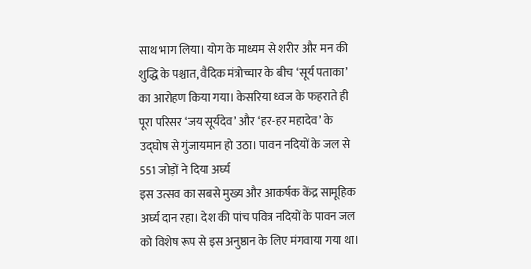साथ भाग लिया। योग के माध्यम से शरीर और मन की शुद्धि के पश्चात, वैदिक मंत्रोच्चार के बीच ‘सूर्य पताका’ का आरोहण किया गया। केसरिया ध्वज के फहराते ही पूरा परिसर ‘जय सूर्यदेव’ और ‘हर-हर महादेव’ के उद्घोष से गुंजायमान हो उठा। पावन नदियों के जल से 551 जोड़ों ने दिया अर्घ्य
इस उत्सव का सबसे मुख्य और आकर्षक केंद्र सामूहिक अर्घ्य दान रहा। देश की पांच पवित्र नदियों के पावन जल को विशेष रूप से इस अनुष्ठान के लिए मंगवाया गया था।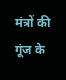मंत्रों की गूंज के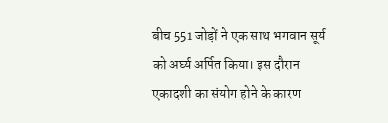बीच 551 जोड़ों ने एक साथ भगवान सूर्य को अर्घ्य अर्पित किया। इस दौरान एकादशी का संयोग होने के कारण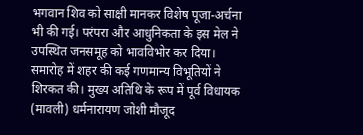भगवान शिव को साक्षी मानकर विशेष पूजा-अर्चना भी की गई। परंपरा और आधुनिकता के इस मेल ने उपस्थित जनसमूह को भावविभोर कर दिया। समारोह में शहर की कई गणमान्य विभूतियों ने शिरकत की। मुख्य अतिथि के रूप में पूर्व विधायक (मावली) धर्मनारायण जोशी मौजूद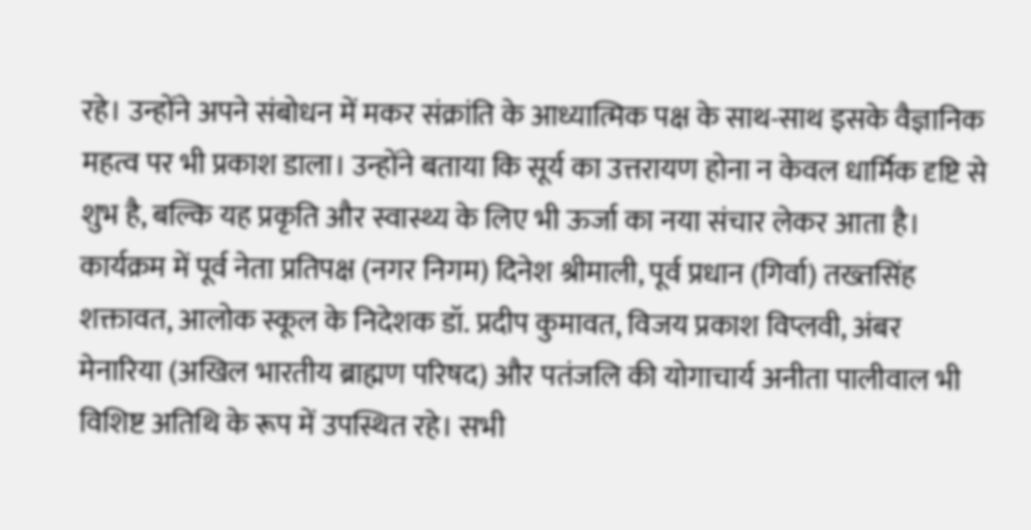रहे। उन्होंने अपने संबोधन में मकर संक्रांति के आध्यात्मिक पक्ष के साथ-साथ इसके वैज्ञानिक महत्व पर भी प्रकाश डाला। उन्होंने बताया कि सूर्य का उत्तरायण होना न केवल धार्मिक दृष्टि से शुभ है, बल्कि यह प्रकृति और स्वास्थ्य के लिए भी ऊर्जा का नया संचार लेकर आता है। कार्यक्रम में पूर्व नेता प्रतिपक्ष (नगर निगम) दिनेश श्रीमाली, पूर्व प्रधान (गिर्वा) तख्तसिंह शक्तावत, आलोक स्कूल के निदेशक डॉ. प्रदीप कुमावत, विजय प्रकाश विप्लवी, अंबर मेनारिया (अखिल भारतीय ब्राह्मण परिषद) और पतंजलि की योगाचार्य अनीता पालीवाल भी विशिष्ट अतिथि के रूप में उपस्थित रहे। सभी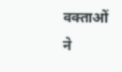वक्ताओं ने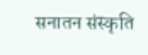सनातन संस्कृति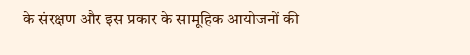के संरक्षण और इस प्रकार के सामूहिक आयोजनों की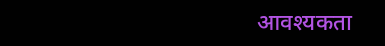आवश्यकता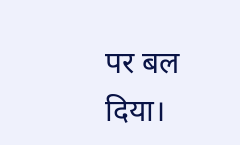पर बल दिया।